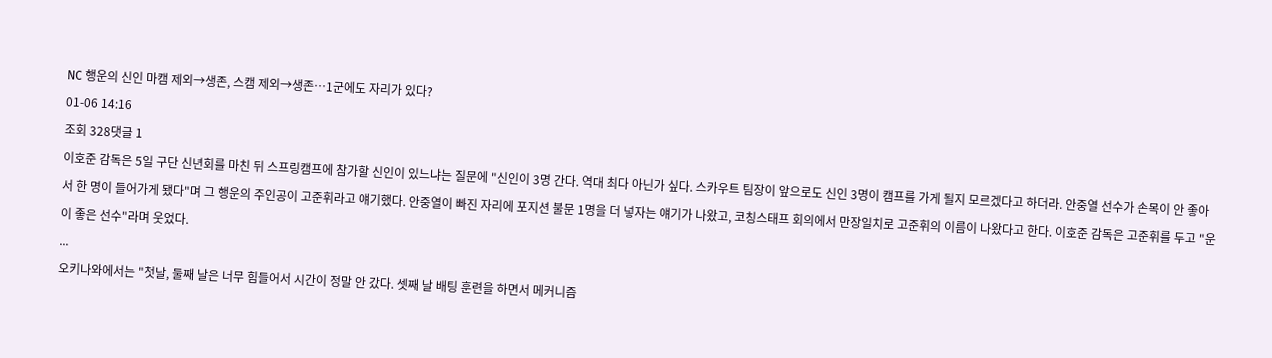NC 행운의 신인 마캠 제외→생존, 스캠 제외→생존…1군에도 자리가 있다?
01-06 14:16
조회 328댓글 1
이호준 감독은 5일 구단 신년회를 마친 뒤 스프링캠프에 참가할 신인이 있느냐는 질문에 "신인이 3명 간다. 역대 최다 아닌가 싶다. 스카우트 팀장이 앞으로도 신인 3명이 캠프를 가게 될지 모르겠다고 하더라. 안중열 선수가 손목이 안 좋아서 한 명이 들어가게 됐다"며 그 행운의 주인공이 고준휘라고 얘기했다. 안중열이 빠진 자리에 포지션 불문 1명을 더 넣자는 얘기가 나왔고, 코칭스태프 회의에서 만장일치로 고준휘의 이름이 나왔다고 한다. 이호준 감독은 고준휘를 두고 "운이 좋은 선수"라며 웃었다.
...
오키나와에서는 "첫날, 둘째 날은 너무 힘들어서 시간이 정말 안 갔다. 셋째 날 배팅 훈련을 하면서 메커니즘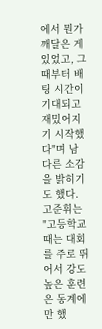에서 뭔가 깨달은 게 있었고, 그때부터 배팅 시간이 기대되고 재밌어지기 시작했다"며 남다른 소감을 밝히기도 했다. 고준휘는 "고등학교 때는 대회를 주로 뛰어서 강도 높은 훈련은 동계에만 했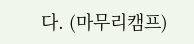다. (마무리캠프)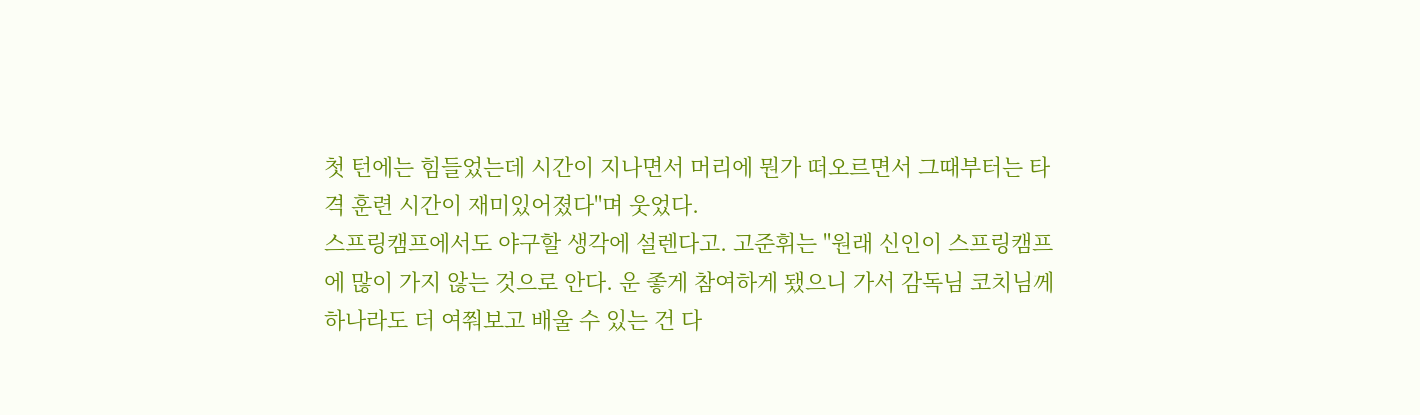첫 턴에는 힘들었는데 시간이 지나면서 머리에 뭔가 떠오르면서 그때부터는 타격 훈련 시간이 재미있어졌다"며 웃었다.
스프링캠프에서도 야구할 생각에 설렌다고. 고준휘는 "원래 신인이 스프링캠프에 많이 가지 않는 것으로 안다. 운 좋게 참여하게 됐으니 가서 감독님 코치님께 하나라도 더 여쭤보고 배울 수 있는 건 다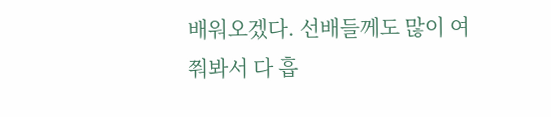배워오겠다. 선배들께도 많이 여쭤봐서 다 흡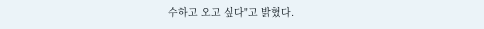수하고 오고 싶다"고 밝혔다.